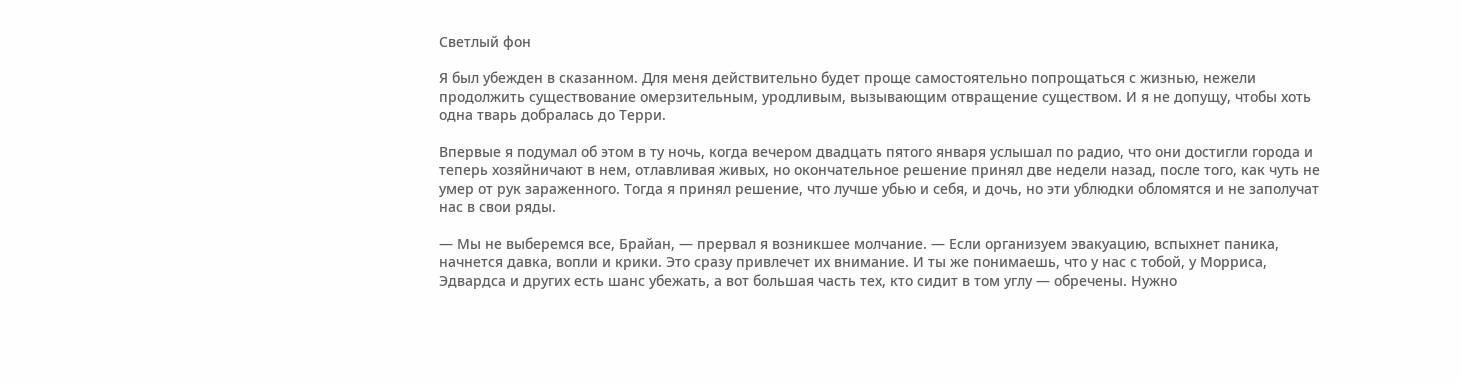Светлый фон

Я был убежден в сказанном. Для меня действительно будет проще самостоятельно попрощаться с жизнью, нежели продолжить существование омерзительным, уродливым, вызывающим отвращение существом. И я не допущу, чтобы хоть одна тварь добралась до Терри.

Впервые я подумал об этом в ту ночь, когда вечером двадцать пятого января услышал по радио, что они достигли города и теперь хозяйничают в нем, отлавливая живых, но окончательное решение принял две недели назад, после того, как чуть не умер от рук зараженного. Тогда я принял решение, что лучше убью и себя, и дочь, но эти ублюдки обломятся и не заполучат нас в свои ряды.

— Мы не выберемся все, Брайан, — прервал я возникшее молчание. — Если организуем эвакуацию, вспыхнет паника, начнется давка, вопли и крики. Это сразу привлечет их внимание. И ты же понимаешь, что у нас с тобой, у Морриса, Эдвардса и других есть шанс убежать, а вот большая часть тех, кто сидит в том углу — обречены. Нужно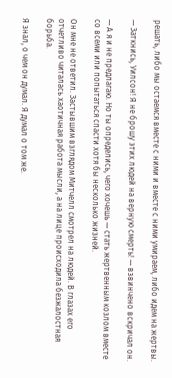решать, либо мы остаемся вместе с ними и вместе с ними умираем, либо идем на жертвы.

— Заткнись, Уилсон! Я не брошу этих людей на верную смерть! — взвинчено вскричал он.

— А я и не предлагаю. Но ты определись, чего хочешь — стать жертвенным козлом вместе со всеми или попытаться спасти хотя бы несколько жизней.

Он мне не ответил. Застывшим взглядом Митчелл смотрел на людей. В глазах его отчетливо читалась хаотичная работа мысли, а на лице происходила безжалостная борьба.

Я знал, о чем он думал. Я думал о том же.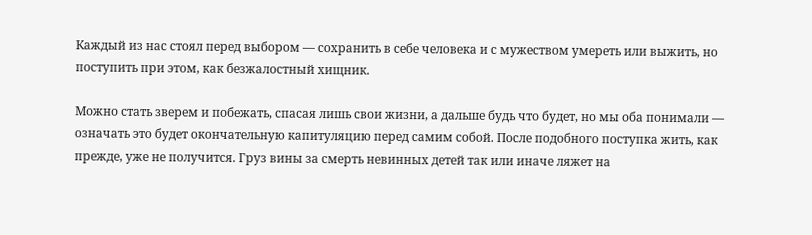Каждый из нас стоял перед выбором — сохранить в себе человека и с мужеством умереть или выжить, но поступить при этом, как безжалостный хищник.

Можно стать зверем и побежать, спасая лишь свои жизни, а дальше будь что будет, но мы оба понимали — означать это будет окончательную капитуляцию перед самим собой. После подобного поступка жить, как прежде, уже не получится. Груз вины за смерть невинных детей так или иначе ляжет на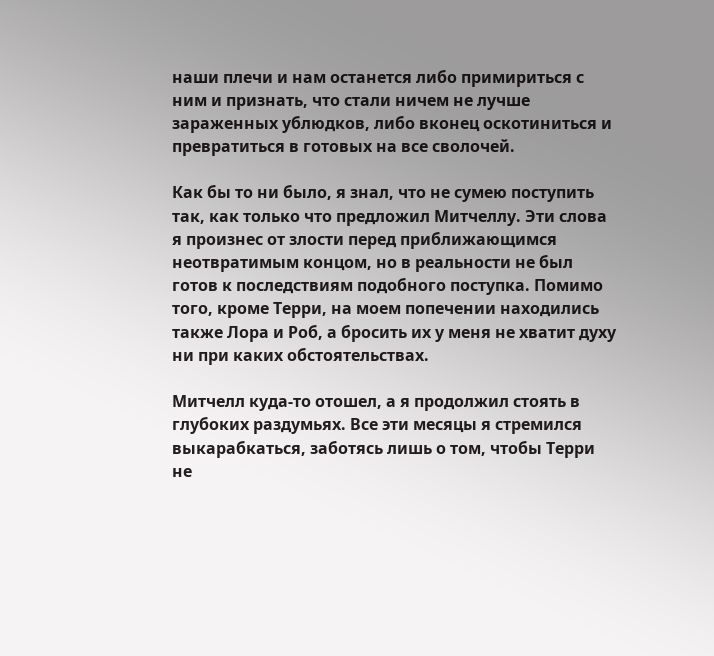наши плечи и нам останется либо примириться с ним и признать, что стали ничем не лучше зараженных ублюдков, либо вконец оскотиниться и превратиться в готовых на все сволочей.

Как бы то ни было, я знал, что не сумею поступить так, как только что предложил Митчеллу. Эти слова я произнес от злости перед приближающимся неотвратимым концом, но в реальности не был готов к последствиям подобного поступка. Помимо того, кроме Терри, на моем попечении находились также Лора и Роб, а бросить их у меня не хватит духу ни при каких обстоятельствах.

Митчелл куда-то отошел, а я продолжил стоять в глубоких раздумьях. Все эти месяцы я стремился выкарабкаться, заботясь лишь о том, чтобы Терри не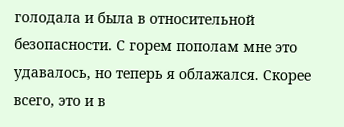голодала и была в относительной безопасности. С горем пополам мне это удавалось, но теперь я облажался. Скорее всего, это и в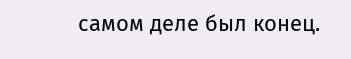самом деле был конец.